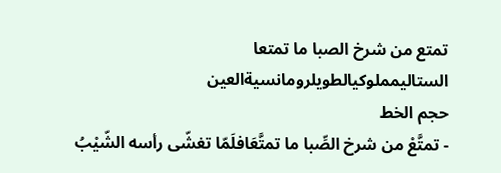تمتع من شرخ الصبا ما تمتعا
الستاليمملوكيالطويلرومانسيةالعين
حجم الخط
- تمتَّعْ من شرخ الصِّبا ما تمتَّعَافلَمّا تغشّى رأسه الشّيْبُ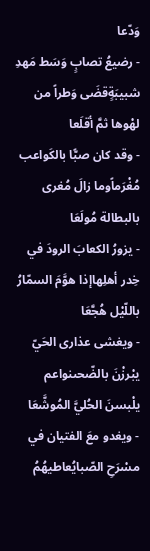وَدّعا
- رضيعُ تصابٍ وَسَط مَهدِ شبيبَةٍقضَى وَطراً من لهْوها ثمَّ أقلَعا
- وقد كان صبًّا بالكَواعب مُغْرَماًوما زالَ مُغرى بالبطالة مُولَعَا
- يزورُ الكعابَ الرودَ في خِدر أهلِهاإذا هوَّمَ السمّارُ باللّيْل هُجَّعَا
- ويغشى عذارى الحَيّ يبْرزْنَ بالضّحىنواعم يلْبسنَ الحُليَّ المُوشَّعَا
- ويغدو معَ الفتيان في مسْرَحِ الصّبايُعاطيهُمُ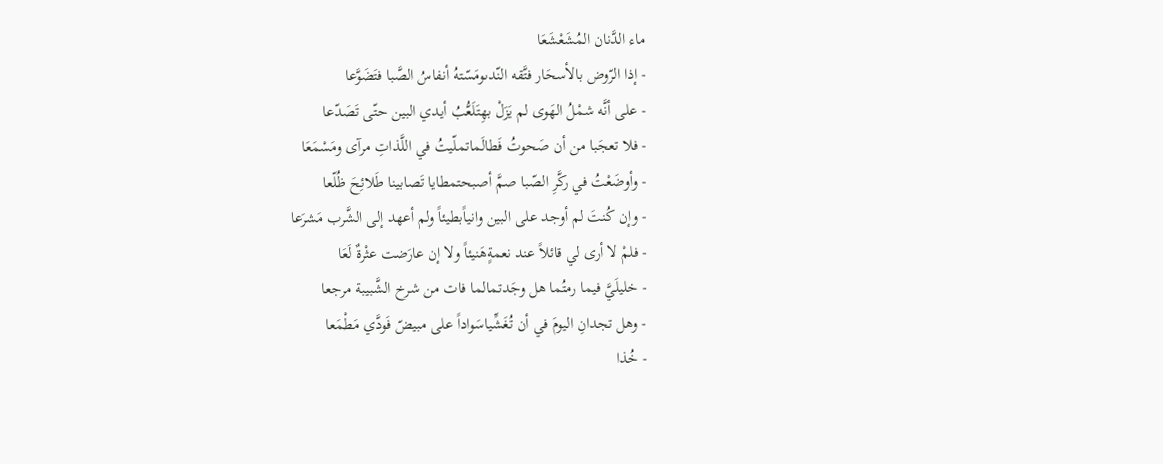ماء الدَّنان المُشَعْشَعَا
- إذا الرّوض بالأسحَار فتَّقه النّدىومَسّتهُ أنفاسُ الصَّبا فتَضَوَّعا
- على أنَّه شمْلُ الهَوى لم يَزَلْ بهِتَلَعُّبُ أيدي البين حتّى تَصَدّعا
- فلا تعجَبا من أن صَحوتُ فَطالَماتملّيتُ في اللَّذاتِ مرآى ومَسْمَعَا
- وأوضَعْتُ في ركَّرِ الصّبا صمَّ أصبحتمطايا تَصابينا طَلائِحَ ظُلّعا
- وإن كُنتَ لم أوجد على البين وانياًبطيئاً ولم أعهد إلى الشَّرب مَشرَعا
- فلمْ لا أرى لي قائلاً عند نعمةٍهَنيئاً ولا إن عارَضت عثْرةٌ لَعَا
- خليلَيَّ فيما رمتُما هل وجَدتمالما فات من شرخ الشَّبيبة مرجعا
- وهل تجدانِ اليومَ في أن تُغَشِّياسَواداً على مبيضّ فَودَّي مَطْمَعا
- خُذا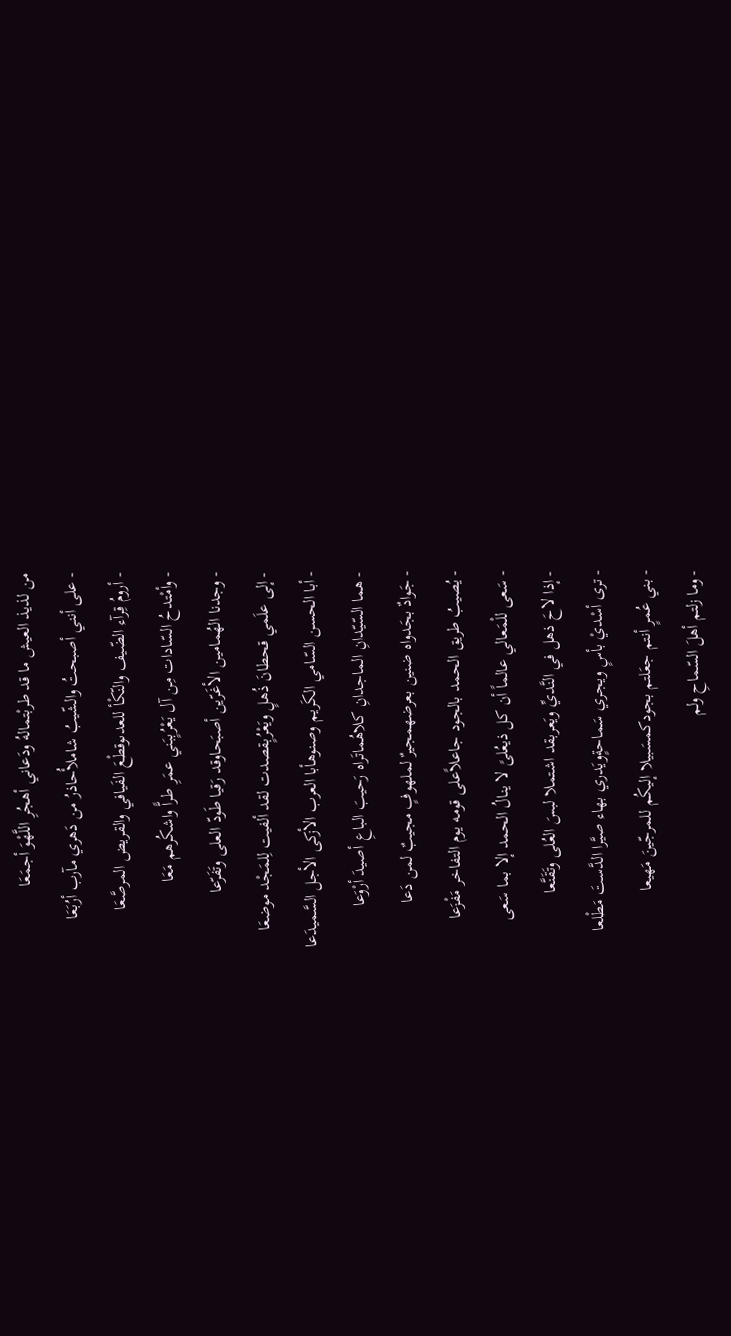من لذيذ العيش ما قد طربْتمالهُ ودَعاني أهجُرِ اللَّهْوَ أجمَعَا
- على أنني أصبحتُ والشّيبُ شاملأُحاذرُ من دَهري مآرب أرُبَعَا
- أرومُ قِرآء الضّيف والنّكْأ للعدىوقطْعَ الفَيافي والقريض المرصَّعَا
- وأمْتدحُ السّادات مِن آل يَعْرُبٍبَني عمَرِ طراًّ واشكُرهم مَعَا
- وجدنا الهُمامين الأغَرّين أصبَحاوقد رَقيا طَودّ العلى وتَفَرّعا
- إلى علَمي قحطانَ ذُهلٍ ويَعْرُبٍقصدت لقد ألفيت لِلمَجْد موضعَا
- أبا الحسن السّامي الكَريم وصنوهأبا العرب الأزكى الأجل السَّميدَعا
- هما السّيّدانِ الماجدانِ كلاهُماتَراه رَحيبَ الباعِ أصيدَ أرْوَعا
- جَوادٌ بجَدواه ضنين بعرضهمجيرٌ لملهوفٍ مجيبٌ لمن دَعا
- يُصيبُ طريق الحمد بالجود جاعلاًعلى قومه يوم التفاخر مَفْزَعا
- سَعى للْمَعالي عالماً أن كل ذيعُلىً لا ينالُ الحمد إلا بما سَعى
- إذا لاحَ ذهل في النَّديِّ ويَعربقد اشتملا لبسَ العُلى وتَقَنَّعا
- ترى أسْديْ بأسٍ ويجري سَماحةٍويَدري بهاء صيَّرا الدَّستَ مَطْلعا
- بني عُمرٍ أنتم جعَلتم بجودكمسَبيلا إليكُم للمرجّينَ مَهيعا
- وما زلتم أهلَ السّماحِ ولم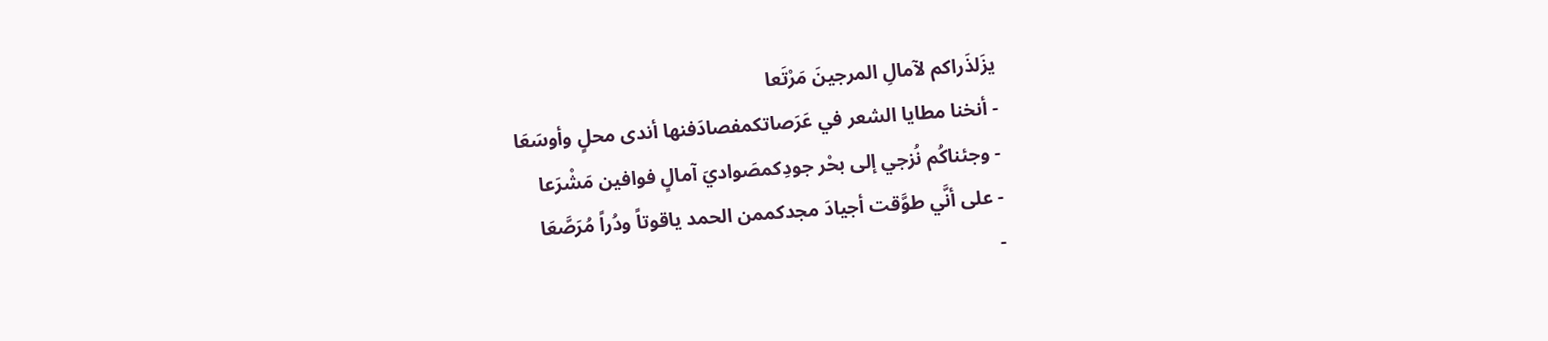يزَلذَراكم لآمالِ المرجينَ مَرْتَعا
- أنخنا مطايا الشعر في عَرَصاتكمفصادَفنها أندى محلٍ وأوسَعَا
- وجئناكُم نُزجي إلى بحْر جودِكمصَواديَ آمالٍ فوافين مَشْرَعا
- على أنَّي طوَّقت أجيادَ مجدكممن الحمد ياقوتاً ودُراً مُرَصَّعَا
-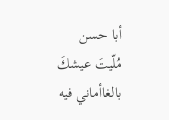أبا حسن مُلّيتَ عيشكَ بالغاأماني فيه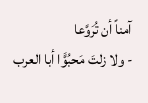آمناً أن تُرَوَّعا
- ولا زلتَ مَحبُوًّا أبا العرب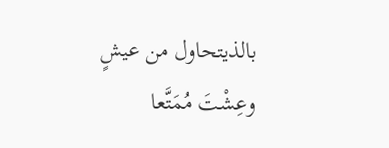بالذيتحاول من عيشٍ وعِشْتَ مُمَتَّعا